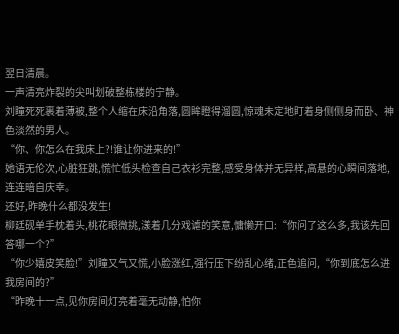翌日清晨。
一声清亮炸裂的尖叫划破整栋楼的宁静。
刘瞳死死裹着薄被,整个人缩在床沿角落,圆眸瞪得溜圆,惊魂未定地盯着身侧侧身而卧、神色淡然的男人。
“你、你怎么在我床上?!谁让你进来的!”
她语无伦次,心脏狂跳,慌忙低头检查自己衣衫完整,感受身体并无异样,高悬的心瞬间落地,连连暗自庆幸。
还好,昨晚什么都没发生!
柳廷砚单手枕着头,桃花眼微挑,漾着几分戏谑的笑意,慵懒开口:“你问了这么多,我该先回答哪一个?”
“你少嬉皮笑脸!”刘瞳又气又慌,小脸涨红,强行压下纷乱心绪,正色追问,“你到底怎么进我房间的?”
“昨晚十一点,见你房间灯亮着毫无动静,怕你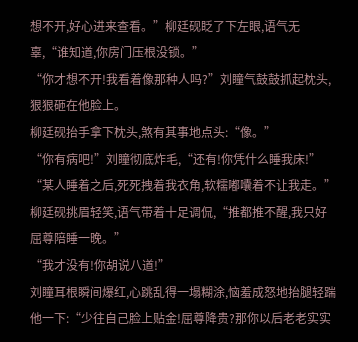想不开,好心进来查看。”柳廷砚眨了下左眼,语气无辜,“谁知道,你房门压根没锁。”
“你才想不开!我看着像那种人吗?”刘瞳气鼓鼓抓起枕头,狠狠砸在他脸上。
柳廷砚抬手拿下枕头,煞有其事地点头:“像。”
“你有病吧!”刘瞳彻底炸毛,“还有!你凭什么睡我床!”
“某人睡着之后,死死拽着我衣角,软糯嘟囔着不让我走。”柳廷砚挑眉轻笑,语气带着十足调侃,“推都推不醒,我只好屈尊陪睡一晚。”
“我才没有!你胡说八道!”
刘瞳耳根瞬间爆红,心跳乱得一塌糊涂,恼羞成怒地抬腿轻踹他一下:“少往自己脸上贴金!屈尊降贵?那你以后老老实实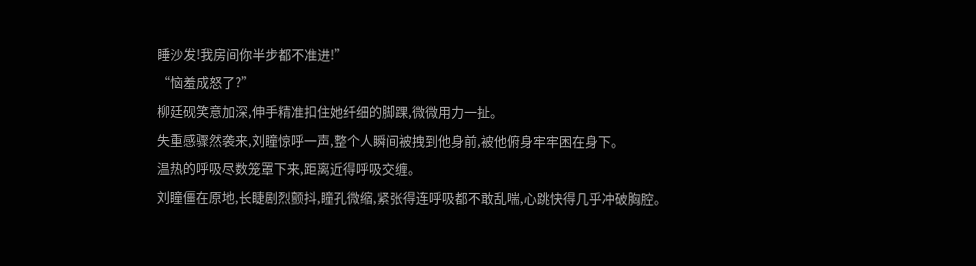睡沙发!我房间你半步都不准进!”
“恼羞成怒了?”
柳廷砚笑意加深,伸手精准扣住她纤细的脚踝,微微用力一扯。
失重感骤然袭来,刘瞳惊呼一声,整个人瞬间被拽到他身前,被他俯身牢牢困在身下。
温热的呼吸尽数笼罩下来,距离近得呼吸交缠。
刘瞳僵在原地,长睫剧烈颤抖,瞳孔微缩,紧张得连呼吸都不敢乱喘,心跳快得几乎冲破胸腔。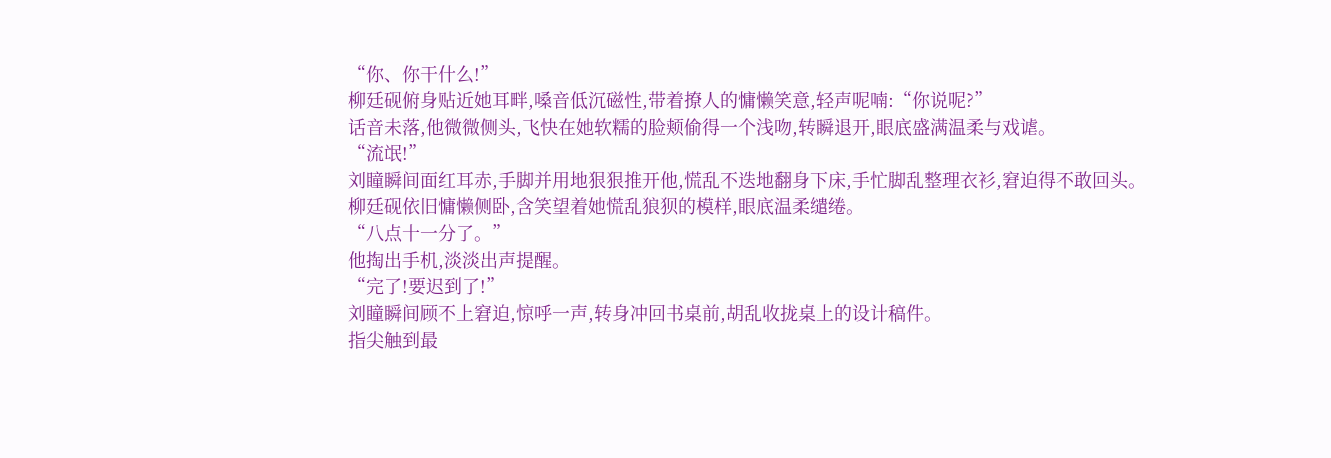“你、你干什么!”
柳廷砚俯身贴近她耳畔,嗓音低沉磁性,带着撩人的慵懒笑意,轻声呢喃:“你说呢?”
话音未落,他微微侧头,飞快在她软糯的脸颊偷得一个浅吻,转瞬退开,眼底盛满温柔与戏谑。
“流氓!”
刘瞳瞬间面红耳赤,手脚并用地狠狠推开他,慌乱不迭地翻身下床,手忙脚乱整理衣衫,窘迫得不敢回头。
柳廷砚依旧慵懒侧卧,含笑望着她慌乱狼狈的模样,眼底温柔缱绻。
“八点十一分了。”
他掏出手机,淡淡出声提醒。
“完了!要迟到了!”
刘瞳瞬间顾不上窘迫,惊呼一声,转身冲回书桌前,胡乱收拢桌上的设计稿件。
指尖触到最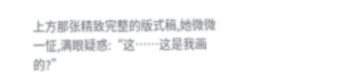上方那张精致完整的版式稿,她微微一怔,满眼疑惑:“这……这是我画的?”